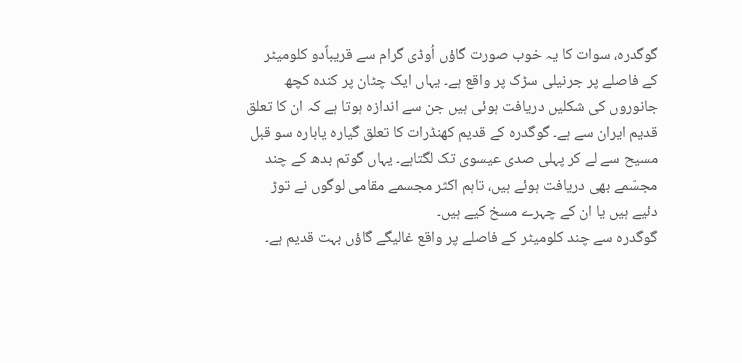گوگدرہ، سوات کا یہ خوب صورت گاؤں اُوڈی گرام سے قریباًدو کلومیٹر کے فاصلے پر جرنیلی سڑک پر واقع ہے۔ یہاں ایک چٹان پر کندہ کچھ جانوروں کی شکلیں دریافت ہوئی ہیں جن سے اندازہ ہوتا ہے کہ ان کا تعلق قدیم ایران سے ہے۔ گوگدرہ کے قدیم کھنڈرات کا تعلق گیارہ یابارہ سو قبل مسیح سے لے کر پہلی صدی عیسوی تک لگتاہے۔ یہاں گوتم بدھ کے چند مجسّمے بھی دریافت ہوئے ہیں، تاہم اکثر مجسمے مقامی لوگوں نے توڑ دئیے ہیں یا ان کے چہرے مسخ کیے ہیں۔
گوگدرہ سے چند کلومیٹر کے فاصلے پر واقع غالیگے گاؤں بہت قدیم ہے۔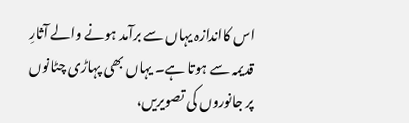اس کااندازہ یہاں سے برآمد ہونے والے آثارِ قدیمہ سے ہوتا ہے۔ یہاں بھی پہاڑی چٹانوں پر جانوروں کی تصویریں،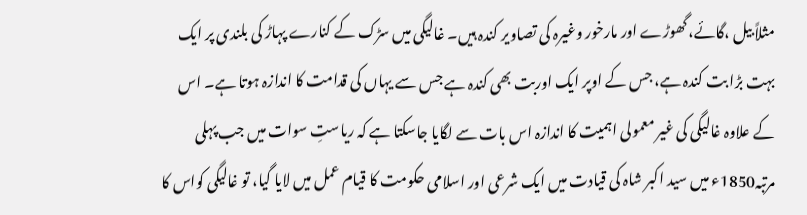مثلاً بیل ،گائے، گھوڑے اور مارخور وغیرہ کی تصاویر کندہ ہیں۔ غالیگی میں سڑک کے کنارے پہاڑ کی بلندی پر ایک بہت بڑا بت کندہ ہے، جس کے اوپر ایک اوربت بھی کندہ ہے جس سے یہاں کی قدامت کا اندازہ ہوتا ہے۔ اس کے علاوہ غالیگی کی غیر معمولی اہمیت کا اندازہ اس بات سے لگایا جاسکتا ہے کہ ریاستِ سوات میں جب پہلی مرتبہ1850ء میں سید اکبر شاہ کی قیادت میں ایک شرعی اور اسلامی حکومت کا قیام عمل میں لایا گیا، تو غالیگی کواس کا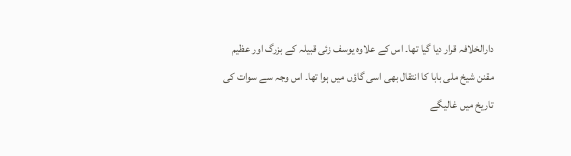دارالخلافہ قرار دیا گیا تھا۔ اس کے علاوہ یوسف زئی قبیلہ کے بزرگ اور عظیم مقنن شیخ ملی بابا کا انتقال بھی اسی گاؤں میں ہوا تھا۔ اس وجہ سے سوات کی تاریخ میں غالیگے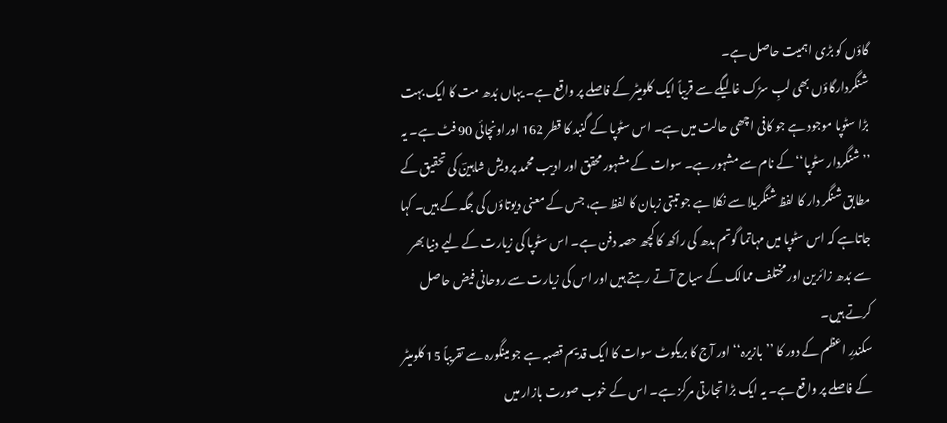گاؤں کو بڑی اہمیت حاصل ہے۔
شنگردارگاؤں بھی لبِ سڑک غالیگے سے قریباً ایک کلومیٹر کے فاصلے پر واقع ہے۔ یہاں بُدھ مت کا ایک بہت بڑا سٹوپا موجود ہے جو کافی اچھی حالت میں ہے۔ اس سٹوپا کے گنبد کا قطر 162 اوراونچائی 90 فٹ ہے۔ یہ ’’شنگردار سٹوپا‘‘ کے نام سے مشہور ہے۔ سوات کے مشہور محقق اور ادیب محمد پرویش شاہینؔ کی تحقیق کے مطابق شنگر دار کا لفظ شنگریلا سے نکلا ہے جو تبتی زبان کا لفظ ہے، جس کے معنی دیوتاؤں کی جگہ کے ہیں۔ کہا جاتاہے کہ اس سٹوپا میں مہاتما گوتم بدھ کی راکھ کا کچھ حصہ دفن ہے۔ اس سٹوپا کی زیارت کے لیے دنیا بھر سے بُدھ زائرین اور مختلف ممالک کے سیاح آتے رہتے ہیں اور اس کی زیارت سے روحانی فیض حاصل کرتے ہیں۔
سکندرِ اعظم کے دور کا ’’بازیرہ‘‘ اور آج کا بریکوٹ سوات کا ایک قدیم قصبہ ہے جو مینگورہ سے تقریباً 15 کلومیٹر کے فاصلے پر واقع ہے۔ یہ ایک بڑا تجارتی مرکز ہے۔ اس کے خوب صورت بازار میں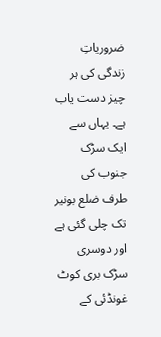ضروریاتِ زندگی کی ہر چیز دست یاب ہے۔ یہاں سے ایک سڑک جنوب کی طرف ضلع بونیر تک چلی گئی ہے اور دوسری سڑک بری کوٹ غونڈئی کے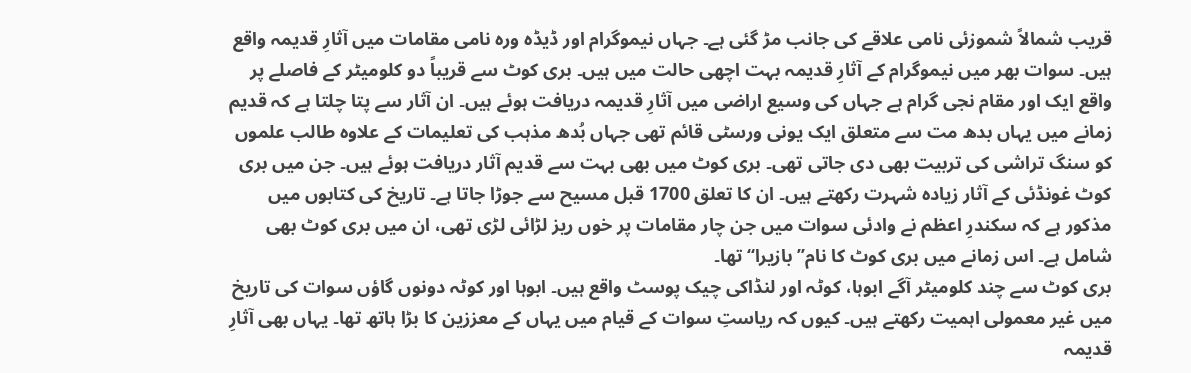قریب شمالاً شموزئی نامی علاقے کی جانب مڑ گئی ہے۔ جہاں نیموگرام اور ڈیڈہ ورہ نامی مقامات میں آثارِ قدیمہ واقع ہیں۔ سوات بھر میں نیموگرام کے آثارِ قدیمہ بہت اچھی حالت میں ہیں۔ بری کوٹ سے قریباً دو کلومیٹر کے فاصلے پر واقع ایک اور مقام نجی گرام ہے جہاں کی وسیع اراضی میں آثارِ قدیمہ دریافت ہوئے ہیں۔ ان آثار سے پتا چلتا ہے کہ قدیم زمانے میں یہاں بدھ مت سے متعلق ایک یونی ورسٹی قائم تھی جہاں بُدھ مذہب کی تعلیمات کے علاوہ طالب علموں کو سنگ تراشی کی تربیت بھی دی جاتی تھی۔ بری کوٹ میں بھی بہت سے قدیم آثار دریافت ہوئے ہیں۔ جن میں بری کوٹ غونڈئی کے آثار زیادہ شہرت رکھتے ہیں۔ ان کا تعلق 1700 قبل مسیح سے جوڑا جاتا ہے۔ تاریخ کی کتابوں میں مذکور ہے کہ سکندرِ اعظم نے وادئی سوات میں جن چار مقامات پر خوں ریز لڑائی لڑی تھی، ان میں بری کوٹ بھی شامل ہے۔ اس زمانے میں بری کوٹ کا نام’’بازیرا‘‘ تھا۔
بری کوٹ سے چند کلومیٹر آگے ابوہا، کوٹہ اور لنڈاکی چیک پوسٹ واقع ہیں۔ ابوہا اور کوٹہ دونوں گاؤں سوات کی تاریخ میں غیر معمولی اہمیت رکھتے ہیں۔ کیوں کہ ریاستِ سوات کے قیام میں یہاں کے معززین کا بڑا ہاتھ تھا۔ یہاں بھی آثارِ قدیمہ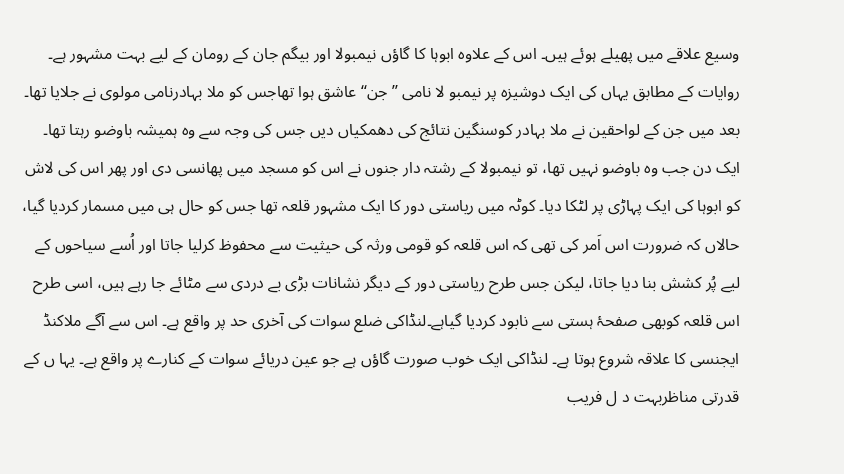وسیع علاقے میں پھیلے ہوئے ہیں۔ اس کے علاوہ ابوہا کا گاؤں نیمبولا اور بیگم جان کے رومان کے لیے بہت مشہور ہے۔ روایات کے مطابق یہاں کی ایک دوشیزہ پر نیمبو لا نامی ’’جن‘‘ عاشق ہوا تھاجس کو ملا بہادرنامی مولوی نے جلایا تھا۔ بعد میں جن کے لواحقین نے ملا بہادر کوسنگین نتائج کی دھمکیاں دیں جس کی وجہ سے وہ ہمیشہ باوضو رہتا تھا۔ ایک دن جب وہ باوضو نہیں تھا، تو نیمبولا کے رشتہ دار جنوں نے اس کو مسجد میں پھانسی دی اور پھر اس کی لاش کو ابوہا کی ایک پہاڑی پر لٹکا دیا۔ کوٹہ میں ریاستی دور کا ایک مشہور قلعہ تھا جس کو حال ہی میں مسمار کردیا گیا، حالاں کہ ضرورت اس اَمر کی تھی کہ اس قلعہ کو قومی ورثہ کی حیثیت سے محفوظ کرلیا جاتا اور اُسے سیاحوں کے لیے پُر کشش بنا دیا جاتا، لیکن جس طرح ریاستی دور کے دیگر نشانات بڑی بے دردی سے مٹائے جا رہے ہیں، اسی طرح اس قلعہ کوبھی صفحۂ ہستی سے نابود کردیا گیاہے۔لنڈاکی ضلع سوات کی آخری حد پر واقع ہے۔ اس سے آگے ملاکنڈ ایجنسی کا علاقہ شروع ہوتا ہے۔ لنڈاکی ایک خوب صورت گاؤں ہے جو عین دریائے سوات کے کنارے پر واقع ہے۔ یہا ں کے قدرتی مناظربہت د ل فریب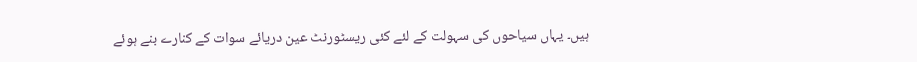ہیں۔ یہاں سیاحوں کی سہولت کے لئے کئی ریسٹورنٹ عین دریائے سوات کے کنارے بنے ہوئے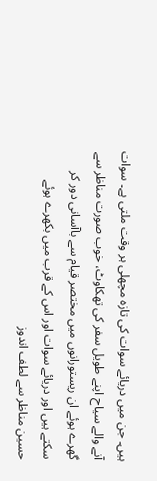ہیں۔ جن میں دریائے سوات کی تازہ مچھلی ہر وقت ملتی ہے۔ سوات آنے والے سیاح اپنے طویل سفر کی تھکاوٹ، خوب صورت مناظر سے گھرے ہوئے ان ریستورانوں میں مختصر قیام سے باآسانی دور کر سکتے ہیں اور دریائے سوات اور اس کے قرب میں بکھرے ہوئے حسین مناظر سے لطف اندوز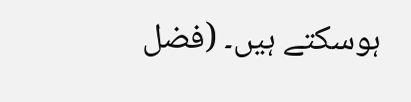ہوسکتے ہیں۔ (فضل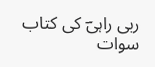ربی راہیؔ کی کتاب سوات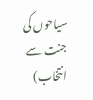سیاحوں کی جنت سے انتخاب)